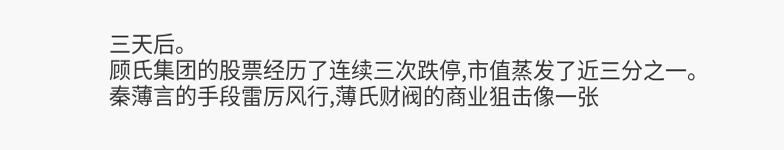三天后。
顾氏集团的股票经历了连续三次跌停,市值蒸发了近三分之一。
秦薄言的手段雷厉风行,薄氏财阀的商业狙击像一张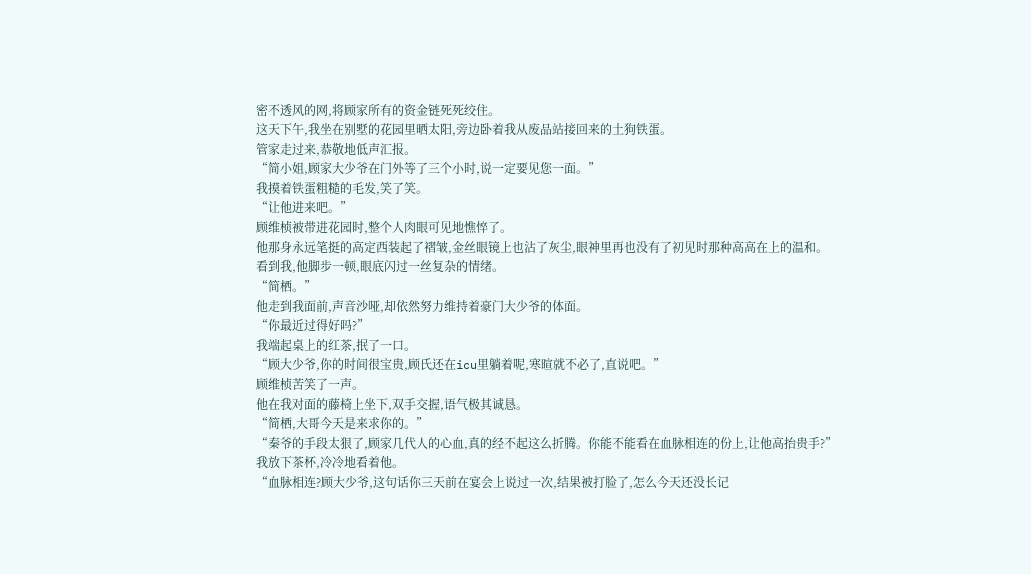密不透风的网,将顾家所有的资金链死死绞住。
这天下午,我坐在别墅的花园里晒太阳,旁边卧着我从废品站接回来的土狗铁蛋。
管家走过来,恭敬地低声汇报。
“简小姐,顾家大少爷在门外等了三个小时,说一定要见您一面。”
我摸着铁蛋粗糙的毛发,笑了笑。
“让他进来吧。”
顾维桢被带进花园时,整个人肉眼可见地憔悴了。
他那身永远笔挺的高定西装起了褶皱,金丝眼镜上也沾了灰尘,眼神里再也没有了初见时那种高高在上的温和。
看到我,他脚步一顿,眼底闪过一丝复杂的情绪。
“简栖。”
他走到我面前,声音沙哑,却依然努力维持着豪门大少爷的体面。
“你最近过得好吗?”
我端起桌上的红茶,抿了一口。
“顾大少爷,你的时间很宝贵,顾氏还在icu里躺着呢,寒暄就不必了,直说吧。”
顾维桢苦笑了一声。
他在我对面的藤椅上坐下,双手交握,语气极其诚恳。
“简栖,大哥今天是来求你的。”
“秦爷的手段太狠了,顾家几代人的心血,真的经不起这么折腾。你能不能看在血脉相连的份上,让他高抬贵手?”
我放下茶杯,冷冷地看着他。
“血脉相连?顾大少爷,这句话你三天前在宴会上说过一次,结果被打脸了,怎么今天还没长记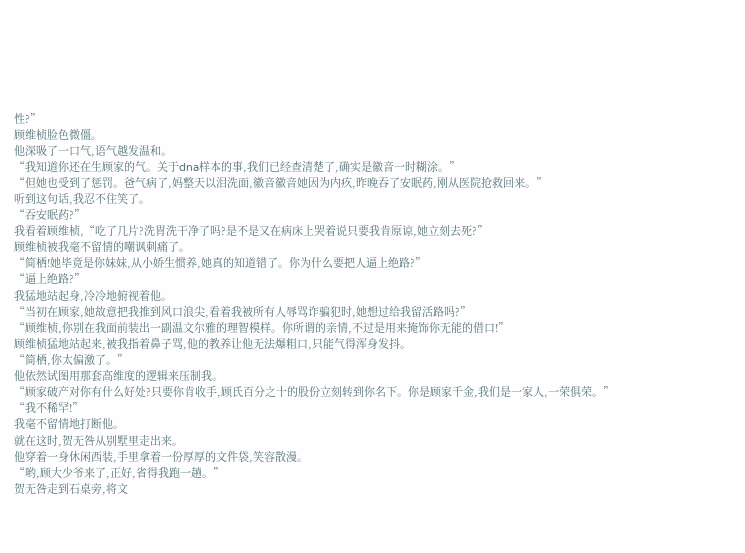性?”
顾维桢脸色微僵。
他深吸了一口气,语气越发温和。
“我知道你还在生顾家的气。关于dna样本的事,我们已经查清楚了,确实是徽音一时糊涂。”
“但她也受到了惩罚。爸气病了,妈整天以泪洗面,徽音徽音她因为内疚,昨晚吞了安眠药,刚从医院抢救回来。”
听到这句话,我忍不住笑了。
“吞安眠药?”
我看着顾维桢,“吃了几片?洗胃洗干净了吗?是不是又在病床上哭着说只要我肯原谅,她立刻去死?”
顾维桢被我毫不留情的嘲讽刺痛了。
“简栖!她毕竟是你妹妹,从小娇生惯养,她真的知道错了。你为什么要把人逼上绝路?”
“逼上绝路?”
我猛地站起身,冷冷地俯视着他。
“当初在顾家,她故意把我推到风口浪尖,看着我被所有人辱骂诈骗犯时,她想过给我留活路吗?”
“顾维桢,你别在我面前装出一副温文尔雅的理智模样。你所谓的亲情,不过是用来掩饰你无能的借口!”
顾维桢猛地站起来,被我指着鼻子骂,他的教养让他无法爆粗口,只能气得浑身发抖。
“简栖,你太偏激了。”
他依然试图用那套高维度的逻辑来压制我。
“顾家破产对你有什么好处?只要你肯收手,顾氏百分之十的股份立刻转到你名下。你是顾家千金,我们是一家人,一荣俱荣。”
“我不稀罕!”
我毫不留情地打断他。
就在这时,贺无咎从别墅里走出来。
他穿着一身休闲西装,手里拿着一份厚厚的文件袋,笑容散漫。
“哟,顾大少爷来了,正好,省得我跑一趟。”
贺无咎走到石桌旁,将文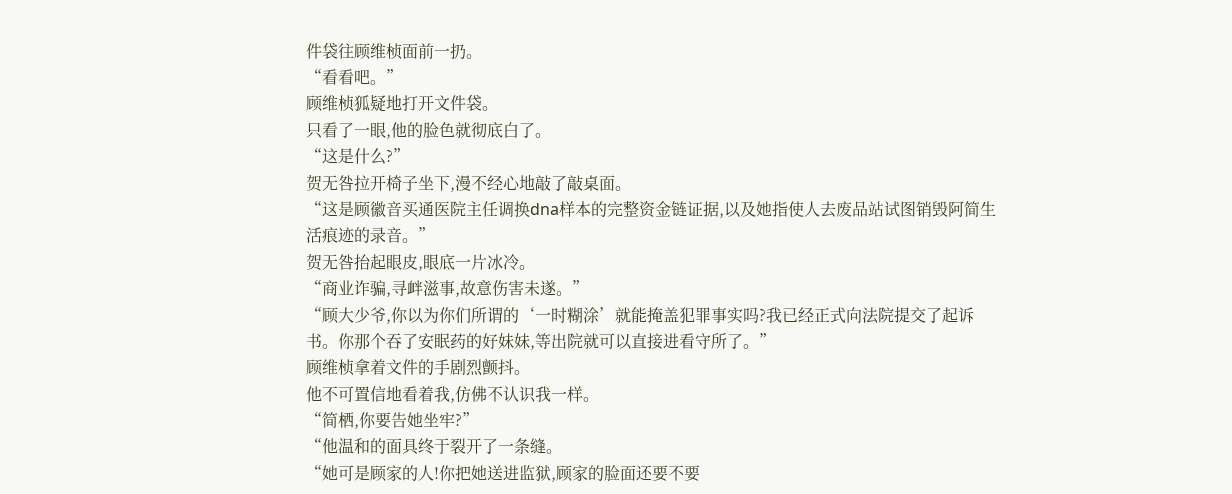件袋往顾维桢面前一扔。
“看看吧。”
顾维桢狐疑地打开文件袋。
只看了一眼,他的脸色就彻底白了。
“这是什么?”
贺无咎拉开椅子坐下,漫不经心地敲了敲桌面。
“这是顾徽音买通医院主任调换dna样本的完整资金链证据,以及她指使人去废品站试图销毁阿简生活痕迹的录音。”
贺无咎抬起眼皮,眼底一片冰冷。
“商业诈骗,寻衅滋事,故意伤害未遂。”
“顾大少爷,你以为你们所谓的‘一时糊涂’就能掩盖犯罪事实吗?我已经正式向法院提交了起诉书。你那个吞了安眠药的好妹妹,等出院就可以直接进看守所了。”
顾维桢拿着文件的手剧烈颤抖。
他不可置信地看着我,仿佛不认识我一样。
“简栖,你要告她坐牢?”
“他温和的面具终于裂开了一条缝。
“她可是顾家的人!你把她送进监狱,顾家的脸面还要不要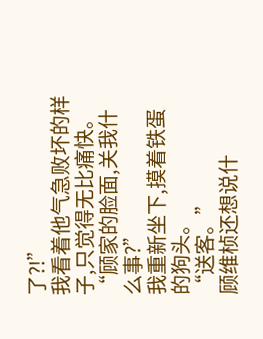了?!”
我看着他气急败坏的样子,只觉得无比痛快。
“顾家的脸面,关我什么事?”
我重新坐下,摸着铁蛋的狗头。
“送客。”
顾维桢还想说什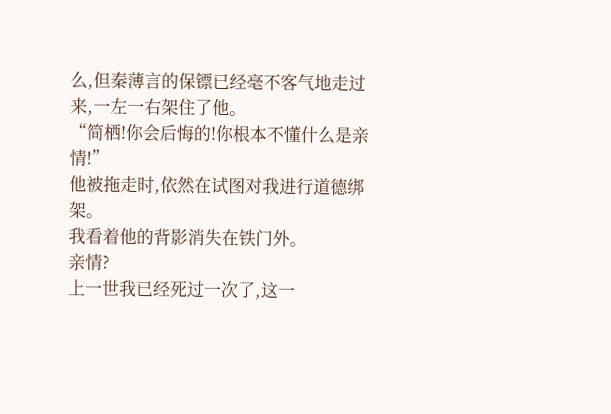么,但秦薄言的保镖已经毫不客气地走过来,一左一右架住了他。
“简栖!你会后悔的!你根本不懂什么是亲情!”
他被拖走时,依然在试图对我进行道德绑架。
我看着他的背影消失在铁门外。
亲情?
上一世我已经死过一次了,这一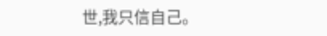世,我只信自己。